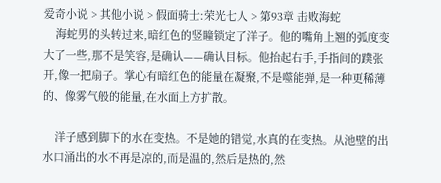爱奇小说 > 其他小说 > 假面骑士:荣光七人 > 第93章 击败海蛇
    海蛇男的头转过来,暗红色的竖瞳锁定了洋子。他的嘴角上翘的弧度变大了一些,那不是笑容,是确认——确认目标。他抬起右手,手指间的蹼张开,像一把扇子。掌心有暗红色的能量在凝聚,不是噬能弹,是一种更稀薄的、像雾气般的能量,在水面上方扩散。

    洋子感到脚下的水在变热。不是她的错觉,水真的在变热。从池壁的出水口涌出的水不再是凉的,而是温的,然后是热的,然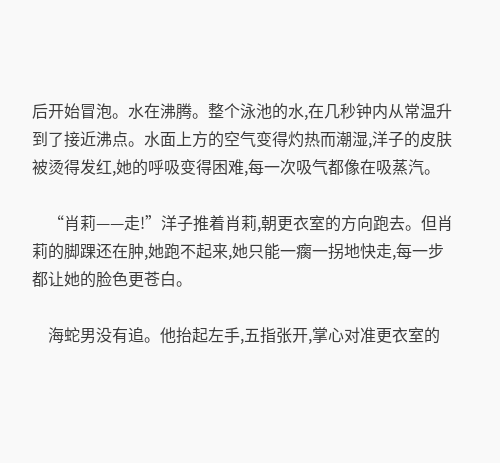后开始冒泡。水在沸腾。整个泳池的水,在几秒钟内从常温升到了接近沸点。水面上方的空气变得灼热而潮湿,洋子的皮肤被烫得发红,她的呼吸变得困难,每一次吸气都像在吸蒸汽。

    “肖莉——走!”洋子推着肖莉,朝更衣室的方向跑去。但肖莉的脚踝还在肿,她跑不起来,她只能一瘸一拐地快走,每一步都让她的脸色更苍白。

    海蛇男没有追。他抬起左手,五指张开,掌心对准更衣室的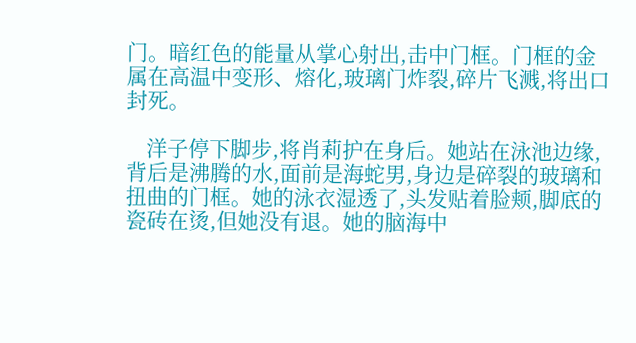门。暗红色的能量从掌心射出,击中门框。门框的金属在高温中变形、熔化,玻璃门炸裂,碎片飞溅,将出口封死。

    洋子停下脚步,将肖莉护在身后。她站在泳池边缘,背后是沸腾的水,面前是海蛇男,身边是碎裂的玻璃和扭曲的门框。她的泳衣湿透了,头发贴着脸颊,脚底的瓷砖在烫,但她没有退。她的脑海中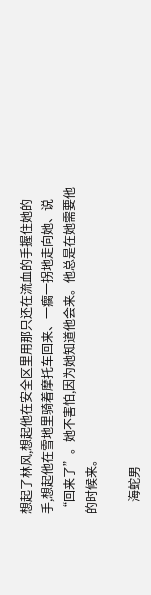想起了林风,想起他在安全区里用那只还在流血的手握住她的手,想起他在雪地里骑着摩托车回来、一瘸一拐地走向她、说“回来了”。她不害怕,因为她知道他会来。他总是在她需要他的时候来。

    海蛇男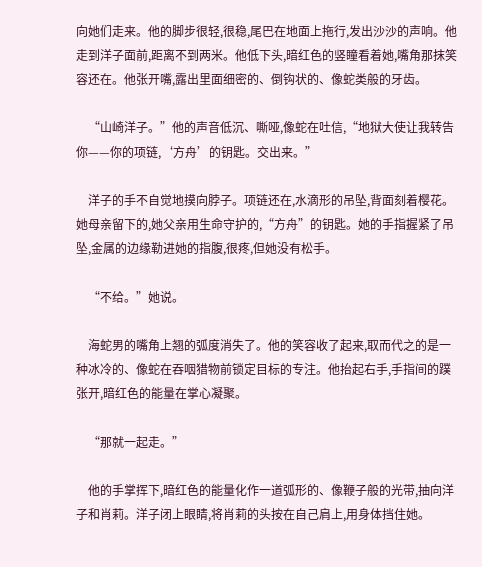向她们走来。他的脚步很轻,很稳,尾巴在地面上拖行,发出沙沙的声响。他走到洋子面前,距离不到两米。他低下头,暗红色的竖瞳看着她,嘴角那抹笑容还在。他张开嘴,露出里面细密的、倒钩状的、像蛇类般的牙齿。

    “山崎洋子。”他的声音低沉、嘶哑,像蛇在吐信,“地狱大使让我转告你——你的项链,‘方舟’的钥匙。交出来。”

    洋子的手不自觉地摸向脖子。项链还在,水滴形的吊坠,背面刻着樱花。她母亲留下的,她父亲用生命守护的,“方舟”的钥匙。她的手指握紧了吊坠,金属的边缘勒进她的指腹,很疼,但她没有松手。

    “不给。”她说。

    海蛇男的嘴角上翘的弧度消失了。他的笑容收了起来,取而代之的是一种冰冷的、像蛇在吞咽猎物前锁定目标的专注。他抬起右手,手指间的蹼张开,暗红色的能量在掌心凝聚。

    “那就一起走。”

    他的手掌挥下,暗红色的能量化作一道弧形的、像鞭子般的光带,抽向洋子和肖莉。洋子闭上眼睛,将肖莉的头按在自己肩上,用身体挡住她。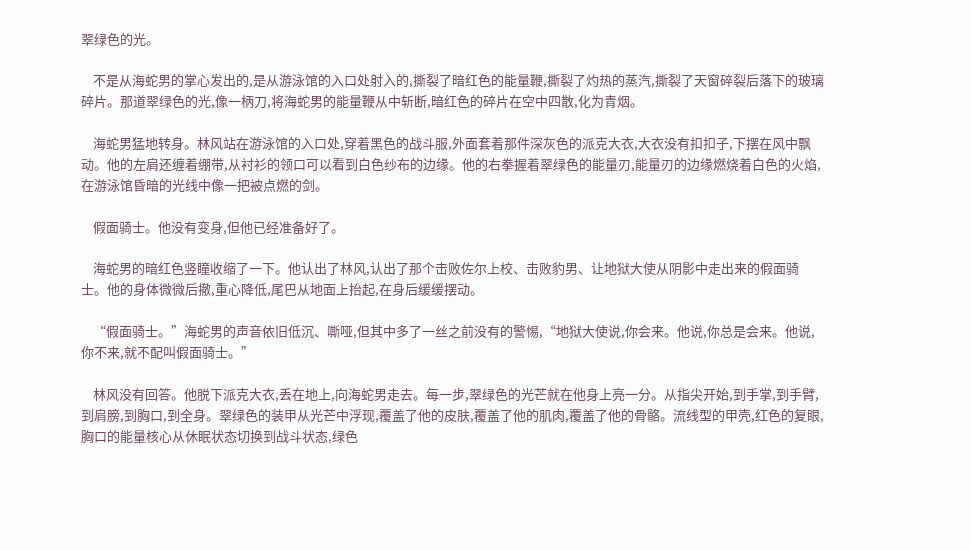翠绿色的光。

    不是从海蛇男的掌心发出的,是从游泳馆的入口处射入的,撕裂了暗红色的能量鞭,撕裂了灼热的蒸汽,撕裂了天窗碎裂后落下的玻璃碎片。那道翠绿色的光,像一柄刀,将海蛇男的能量鞭从中斩断,暗红色的碎片在空中四散,化为青烟。

    海蛇男猛地转身。林风站在游泳馆的入口处,穿着黑色的战斗服,外面套着那件深灰色的派克大衣,大衣没有扣扣子,下摆在风中飘动。他的左肩还缠着绷带,从衬衫的领口可以看到白色纱布的边缘。他的右拳握着翠绿色的能量刃,能量刃的边缘燃烧着白色的火焰,在游泳馆昏暗的光线中像一把被点燃的剑。

    假面骑士。他没有变身,但他已经准备好了。

    海蛇男的暗红色竖瞳收缩了一下。他认出了林风,认出了那个击败佐尔上校、击败豹男、让地狱大使从阴影中走出来的假面骑士。他的身体微微后撤,重心降低,尾巴从地面上抬起,在身后缓缓摆动。

    “假面骑士。”海蛇男的声音依旧低沉、嘶哑,但其中多了一丝之前没有的警惕,“地狱大使说,你会来。他说,你总是会来。他说,你不来,就不配叫假面骑士。”

    林风没有回答。他脱下派克大衣,丢在地上,向海蛇男走去。每一步,翠绿色的光芒就在他身上亮一分。从指尖开始,到手掌,到手臂,到肩膀,到胸口,到全身。翠绿色的装甲从光芒中浮现,覆盖了他的皮肤,覆盖了他的肌肉,覆盖了他的骨骼。流线型的甲壳,红色的复眼,胸口的能量核心从休眠状态切换到战斗状态,绿色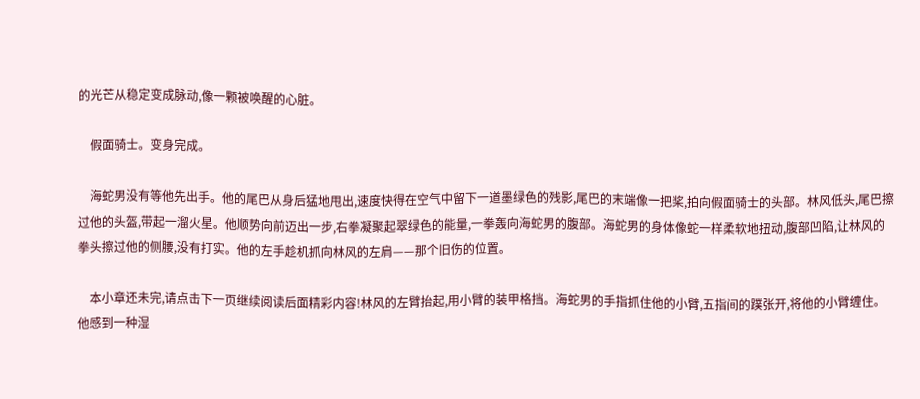的光芒从稳定变成脉动,像一颗被唤醒的心脏。

    假面骑士。变身完成。

    海蛇男没有等他先出手。他的尾巴从身后猛地甩出,速度快得在空气中留下一道墨绿色的残影,尾巴的末端像一把桨,拍向假面骑士的头部。林风低头,尾巴擦过他的头盔,带起一溜火星。他顺势向前迈出一步,右拳凝聚起翠绿色的能量,一拳轰向海蛇男的腹部。海蛇男的身体像蛇一样柔软地扭动,腹部凹陷,让林风的拳头擦过他的侧腰,没有打实。他的左手趁机抓向林风的左肩——那个旧伤的位置。

    本小章还未完,请点击下一页继续阅读后面精彩内容!林风的左臂抬起,用小臂的装甲格挡。海蛇男的手指抓住他的小臂,五指间的蹼张开,将他的小臂缠住。他感到一种湿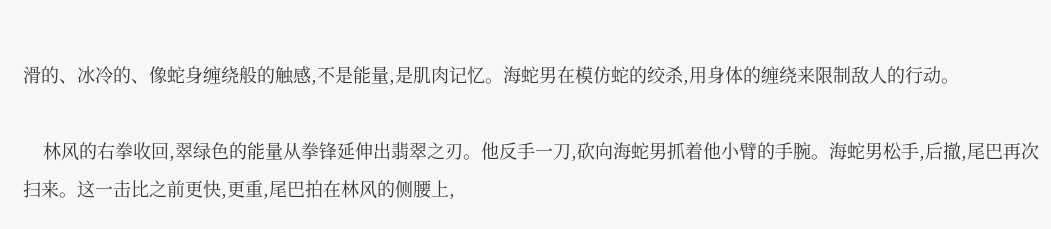滑的、冰冷的、像蛇身缠绕般的触感,不是能量,是肌肉记忆。海蛇男在模仿蛇的绞杀,用身体的缠绕来限制敌人的行动。

    林风的右拳收回,翠绿色的能量从拳锋延伸出翡翠之刃。他反手一刀,砍向海蛇男抓着他小臂的手腕。海蛇男松手,后撤,尾巴再次扫来。这一击比之前更快,更重,尾巴拍在林风的侧腰上,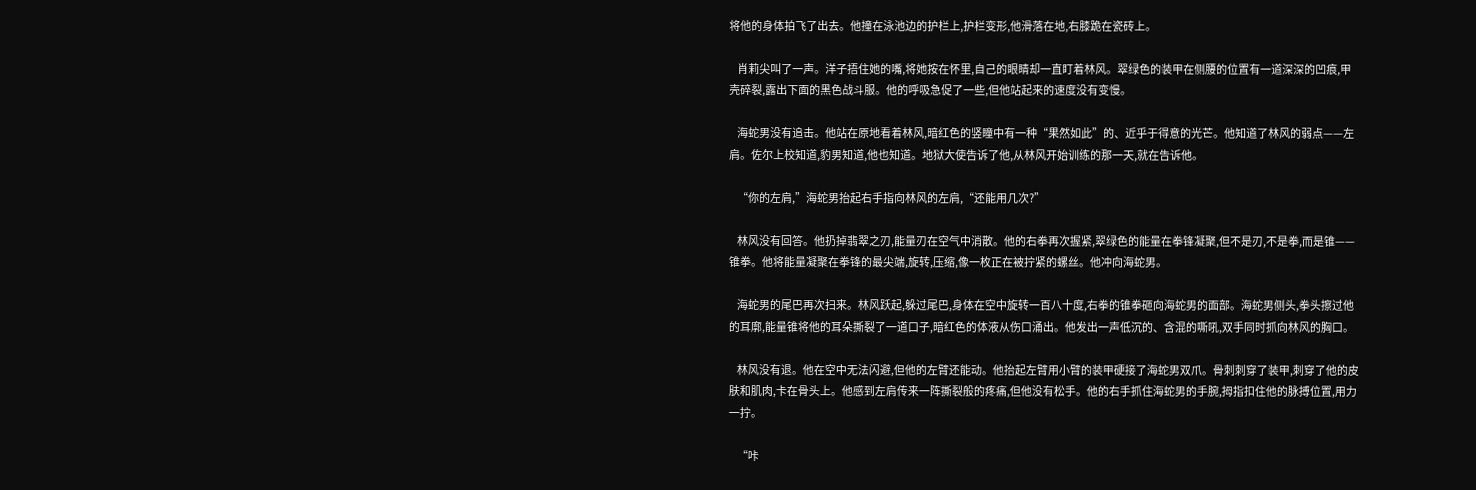将他的身体拍飞了出去。他撞在泳池边的护栏上,护栏变形,他滑落在地,右膝跪在瓷砖上。

    肖莉尖叫了一声。洋子捂住她的嘴,将她按在怀里,自己的眼睛却一直盯着林风。翠绿色的装甲在侧腰的位置有一道深深的凹痕,甲壳碎裂,露出下面的黑色战斗服。他的呼吸急促了一些,但他站起来的速度没有变慢。

    海蛇男没有追击。他站在原地看着林风,暗红色的竖瞳中有一种“果然如此”的、近乎于得意的光芒。他知道了林风的弱点——左肩。佐尔上校知道,豹男知道,他也知道。地狱大使告诉了他,从林风开始训练的那一天,就在告诉他。

    “你的左肩,”海蛇男抬起右手指向林风的左肩,“还能用几次?”

    林风没有回答。他扔掉翡翠之刃,能量刃在空气中消散。他的右拳再次握紧,翠绿色的能量在拳锋凝聚,但不是刃,不是拳,而是锥——锥拳。他将能量凝聚在拳锋的最尖端,旋转,压缩,像一枚正在被拧紧的螺丝。他冲向海蛇男。

    海蛇男的尾巴再次扫来。林风跃起,躲过尾巴,身体在空中旋转一百八十度,右拳的锥拳砸向海蛇男的面部。海蛇男侧头,拳头擦过他的耳廓,能量锥将他的耳朵撕裂了一道口子,暗红色的体液从伤口涌出。他发出一声低沉的、含混的嘶吼,双手同时抓向林风的胸口。

    林风没有退。他在空中无法闪避,但他的左臂还能动。他抬起左臂用小臂的装甲硬接了海蛇男双爪。骨刺刺穿了装甲,刺穿了他的皮肤和肌肉,卡在骨头上。他感到左肩传来一阵撕裂般的疼痛,但他没有松手。他的右手抓住海蛇男的手腕,拇指扣住他的脉搏位置,用力一拧。

    “咔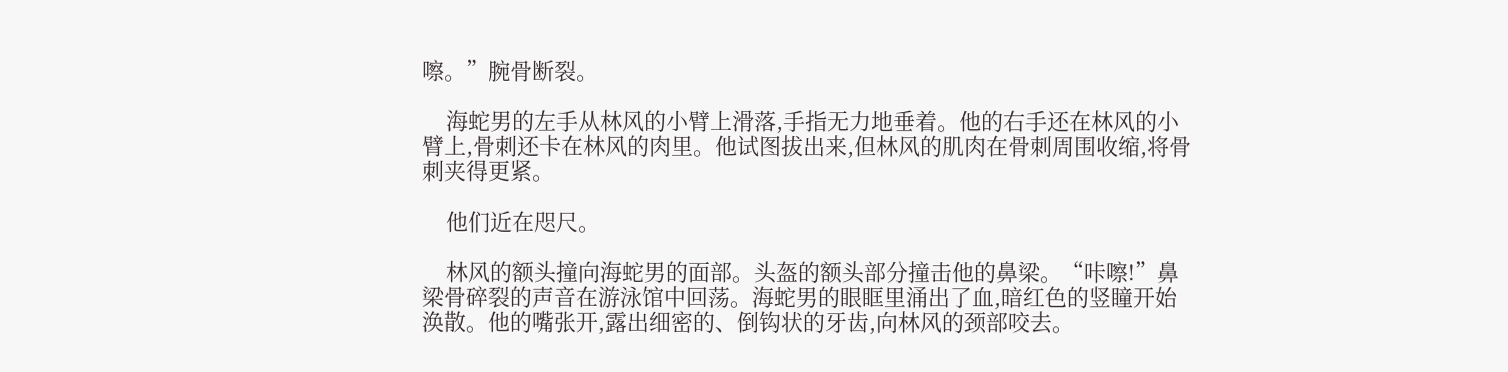嚓。”腕骨断裂。

    海蛇男的左手从林风的小臂上滑落,手指无力地垂着。他的右手还在林风的小臂上,骨刺还卡在林风的肉里。他试图拔出来,但林风的肌肉在骨刺周围收缩,将骨刺夹得更紧。

    他们近在咫尺。

    林风的额头撞向海蛇男的面部。头盔的额头部分撞击他的鼻梁。“咔嚓!”鼻梁骨碎裂的声音在游泳馆中回荡。海蛇男的眼眶里涌出了血,暗红色的竖瞳开始涣散。他的嘴张开,露出细密的、倒钩状的牙齿,向林风的颈部咬去。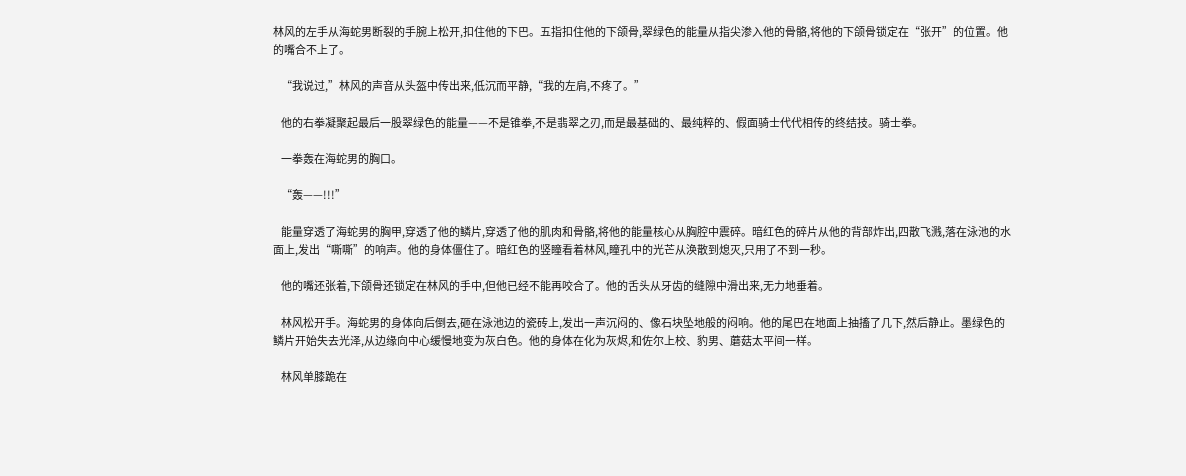林风的左手从海蛇男断裂的手腕上松开,扣住他的下巴。五指扣住他的下颌骨,翠绿色的能量从指尖渗入他的骨骼,将他的下颌骨锁定在“张开”的位置。他的嘴合不上了。

    “我说过,”林风的声音从头盔中传出来,低沉而平静,“我的左肩,不疼了。”

    他的右拳凝聚起最后一股翠绿色的能量——不是锥拳,不是翡翠之刃,而是最基础的、最纯粹的、假面骑士代代相传的终结技。骑士拳。

    一拳轰在海蛇男的胸口。

    “轰——!!!”

    能量穿透了海蛇男的胸甲,穿透了他的鳞片,穿透了他的肌肉和骨骼,将他的能量核心从胸腔中震碎。暗红色的碎片从他的背部炸出,四散飞溅,落在泳池的水面上,发出“嘶嘶”的响声。他的身体僵住了。暗红色的竖瞳看着林风,瞳孔中的光芒从涣散到熄灭,只用了不到一秒。

    他的嘴还张着,下颌骨还锁定在林风的手中,但他已经不能再咬合了。他的舌头从牙齿的缝隙中滑出来,无力地垂着。

    林风松开手。海蛇男的身体向后倒去,砸在泳池边的瓷砖上,发出一声沉闷的、像石块坠地般的闷响。他的尾巴在地面上抽搐了几下,然后静止。墨绿色的鳞片开始失去光泽,从边缘向中心缓慢地变为灰白色。他的身体在化为灰烬,和佐尔上校、豹男、蘑菇太平间一样。

    林风单膝跪在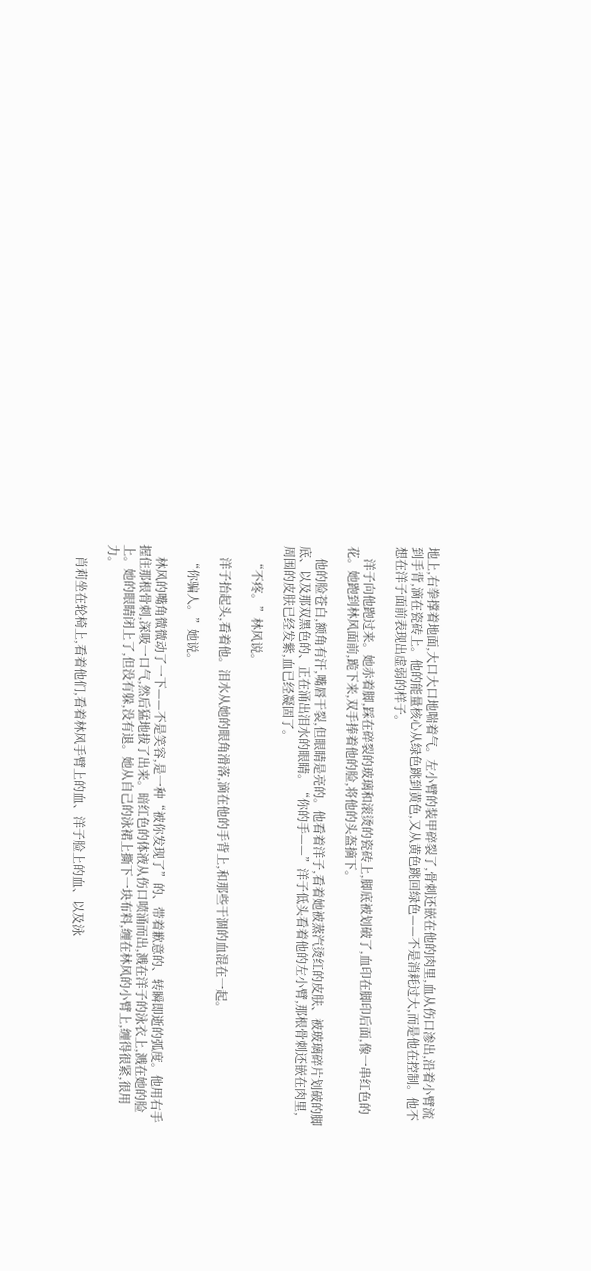地上,右拳撑着地面,大口大口地喘着气。左小臂的装甲碎裂了,骨刺还嵌在他的肉里,血从伤口渗出,沿着小臂流到手背,滴在瓷砖上。他的能量核心从绿色跳到黄色,又从黄色跳回绿色——不是消耗过大,而是他在控制。他不想在洋子面前表现出虚弱的样子。

    洋子向他跑过来。她赤着脚,踩在碎裂的玻璃和滚烫的瓷砖上,脚底被划破了,血印在脚印后面,像一串红色的花。她跑到林风面前,跪下来,双手捧着他的脸,将他的头盔摘下。

    他的脸苍白,额角有汗,嘴唇干裂,但眼睛是亮的。他看着洋子,看着她被蒸汽烫红的皮肤、被玻璃碎片划破的脚底、以及那双黑色的、正在涌出泪水的眼睛。“你的手——”洋子低头看着他的左小臂,那根骨刺还嵌在肉里,周围的皮肤已经发紫,血已经凝固了。

    “不疼。”林风说。

    洋子抬起头,看着他。泪水从她的眼角滑落,滴在他的手背上,和那些干涸的血混在一起。

    “你骗人。”她说。

    林风的嘴角微微动了一下——不是笑容,是一种“被你发现了”的、带着歉意的、转瞬即逝的弧度。他用右手握住那根骨刺,深吸一口气,然后猛地拔了出来。暗红色的体液从伤口喷涌而出,溅在洋子的泳衣上,溅在她的脸上。她的眼睛闭上了,但没有躲,没有退。她从自己的泳裙上撕下一块布料,缠在林风的小臂上,缠得很紧,很用力。

    肖莉坐在轮椅上,看着他们,看着林风手臂上的血、洋子脸上的血、以及泳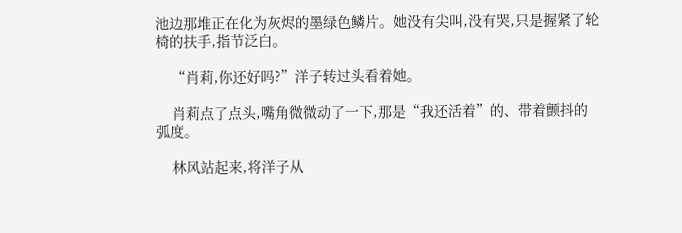池边那堆正在化为灰烬的墨绿色鳞片。她没有尖叫,没有哭,只是握紧了轮椅的扶手,指节泛白。

    “肖莉,你还好吗?”洋子转过头看着她。

    肖莉点了点头,嘴角微微动了一下,那是“我还活着”的、带着颤抖的弧度。

    林风站起来,将洋子从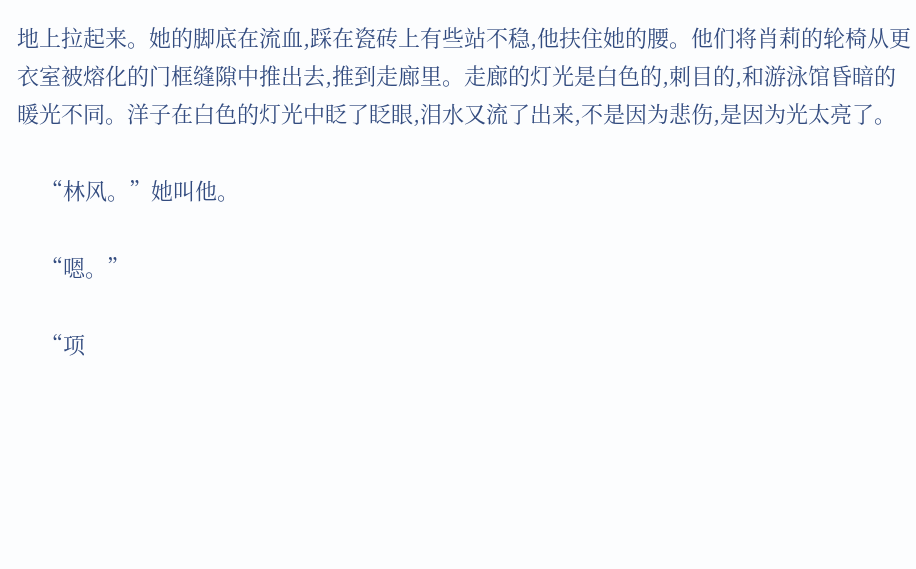地上拉起来。她的脚底在流血,踩在瓷砖上有些站不稳,他扶住她的腰。他们将肖莉的轮椅从更衣室被熔化的门框缝隙中推出去,推到走廊里。走廊的灯光是白色的,刺目的,和游泳馆昏暗的暖光不同。洋子在白色的灯光中眨了眨眼,泪水又流了出来,不是因为悲伤,是因为光太亮了。

    “林风。”她叫他。

    “嗯。”

    “项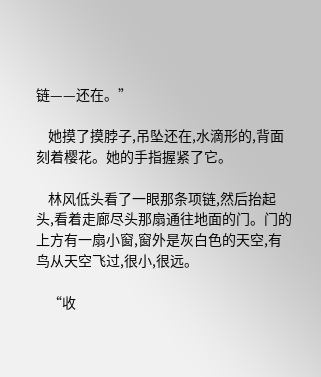链——还在。”

    她摸了摸脖子,吊坠还在,水滴形的,背面刻着樱花。她的手指握紧了它。

    林风低头看了一眼那条项链,然后抬起头,看着走廊尽头那扇通往地面的门。门的上方有一扇小窗,窗外是灰白色的天空,有鸟从天空飞过,很小,很远。

    “收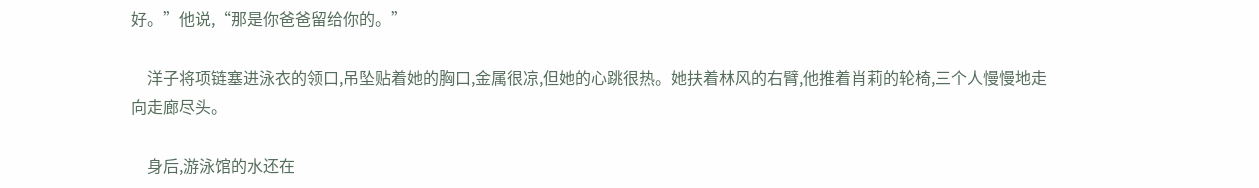好。”他说,“那是你爸爸留给你的。”

    洋子将项链塞进泳衣的领口,吊坠贴着她的胸口,金属很凉,但她的心跳很热。她扶着林风的右臂,他推着肖莉的轮椅,三个人慢慢地走向走廊尽头。

    身后,游泳馆的水还在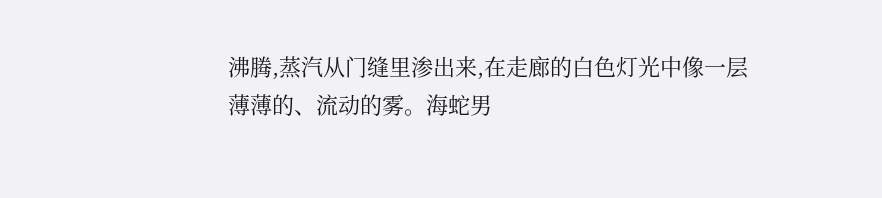沸腾,蒸汽从门缝里渗出来,在走廊的白色灯光中像一层薄薄的、流动的雾。海蛇男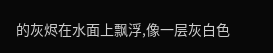的灰烬在水面上飘浮,像一层灰白色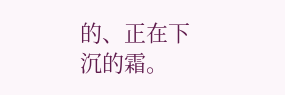的、正在下沉的霜。